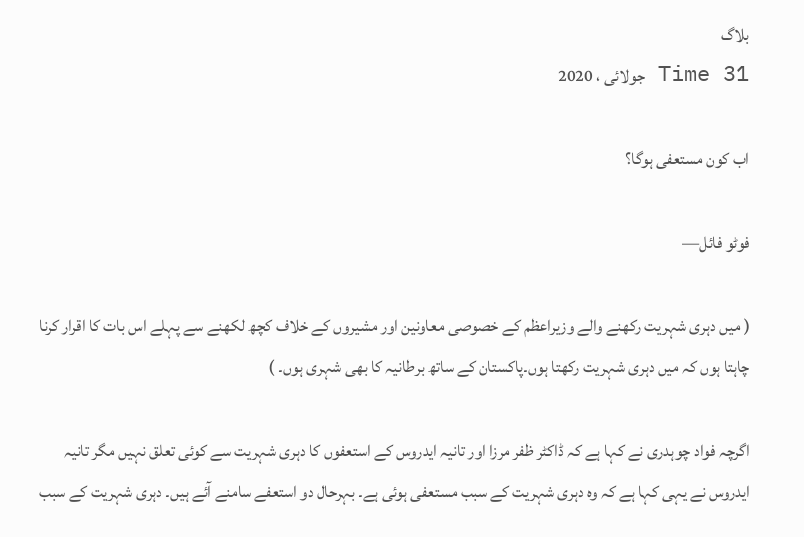بلاگ
Time 31 جولائی ، 2020

اب کون مستعفی ہوگا؟

فوٹو فائل—

( میں دہری شہریت رکھنے والے وزیراعظم کے خصوصی معاونین اور مشیروں کے خلاف کچھ لکھنے سے پہلے اس بات کا اقرار کرنا چاہتا ہوں کہ میں دہری شہریت رکھتا ہوں۔پاکستان کے ساتھ برطانیہ کا بھی شہری ہوں۔ )

اگرچہ فواد چوہدری نے کہا ہے کہ ڈاکٹر ظفر مرزا اور تانیہ ایدروس کے استعفوں کا دہری شہریت سے کوئی تعلق نہیں مگر تانیہ ایدروس نے یہی کہا ہے کہ وہ دہری شہریت کے سبب مستعفی ہوئی ہے۔ بہرحال دو استعفے سامنے آئے ہیں۔ دہری شہریت کے سبب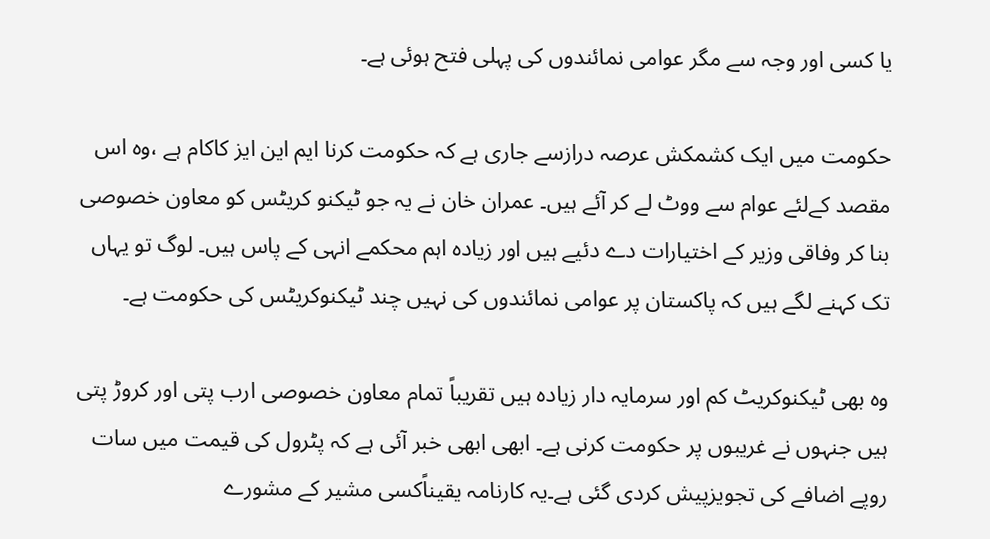یا کسی اور وجہ سے مگر عوامی نمائندوں کی پہلی فتح ہوئی ہے۔

حکومت میں ایک کشمکش عرصہ درازسے جاری ہے کہ حکومت کرنا ایم این ایز کاکام ہے ،وہ اس مقصد کےلئے عوام سے ووٹ لے کر آئے ہیں۔ عمران خان نے یہ جو ٹیکنو کریٹس کو معاون خصوصی بنا کر وفاقی وزیر کے اختیارات دے دئیے ہیں اور زیادہ اہم محکمے انہی کے پاس ہیں۔ لوگ تو یہاں تک کہنے لگے ہیں کہ پاکستان پر عوامی نمائندوں کی نہیں چند ٹیکنوکریٹس کی حکومت ہے۔

وہ بھی ٹیکنوکریٹ کم اور سرمایہ دار زیادہ ہیں تقریباً تمام معاون خصوصی ارب پتی اور کروڑ پتی ہیں جنہوں نے غریبوں پر حکومت کرنی ہے۔ ابھی ابھی خبر آئی ہے کہ پٹرول کی قیمت میں سات روپے اضافے کی تجویزپیش کردی گئی ہے۔یہ کارنامہ یقیناًکسی مشیر کے مشورے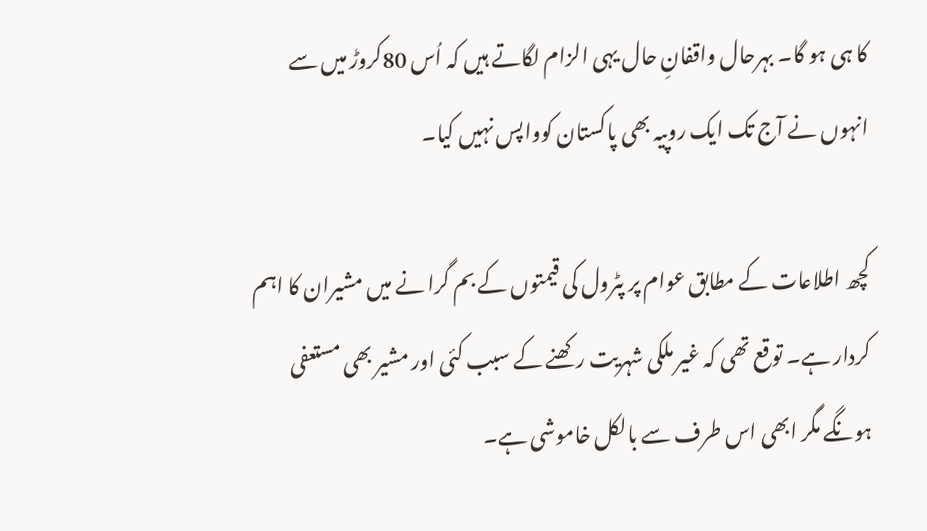کا ہی ہو گا۔ بہرحال واقفانِ حال یہی الزام لگاتے ہیں کہ اُس 80کروڑ میں سے انہوں نے آج تک ایک روپیہ بھی پاکستان کوواپس نہیں کیا۔

کچھ اطلاعات کے مطابق عوام پر پٹرول کی قیمتوں کے بم گرا نے میں مشیران کا اہم کردار ہے۔ توقع تھی کہ غیر ملکی شہریت رکھنے کے سبب کئی اور مشیر بھی مستعفی ہونگے مگر ابھی اس طرف سے بالکل خاموشی ہے۔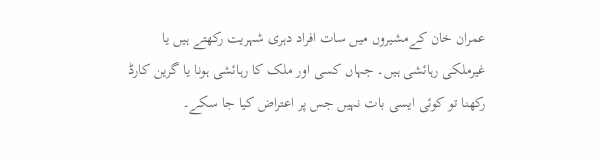عمران خان کےمشیروں میں سات افراد دہری شہریت رکھتے ہیں یا غیرملکی رہائشی ہیں۔ جہاں کسی اور ملک کا رہائشی ہونا یا گرین کارڈ رکھنا تو کوئی ایسی بات نہیں جس پر اعتراض کیا جا سکے۔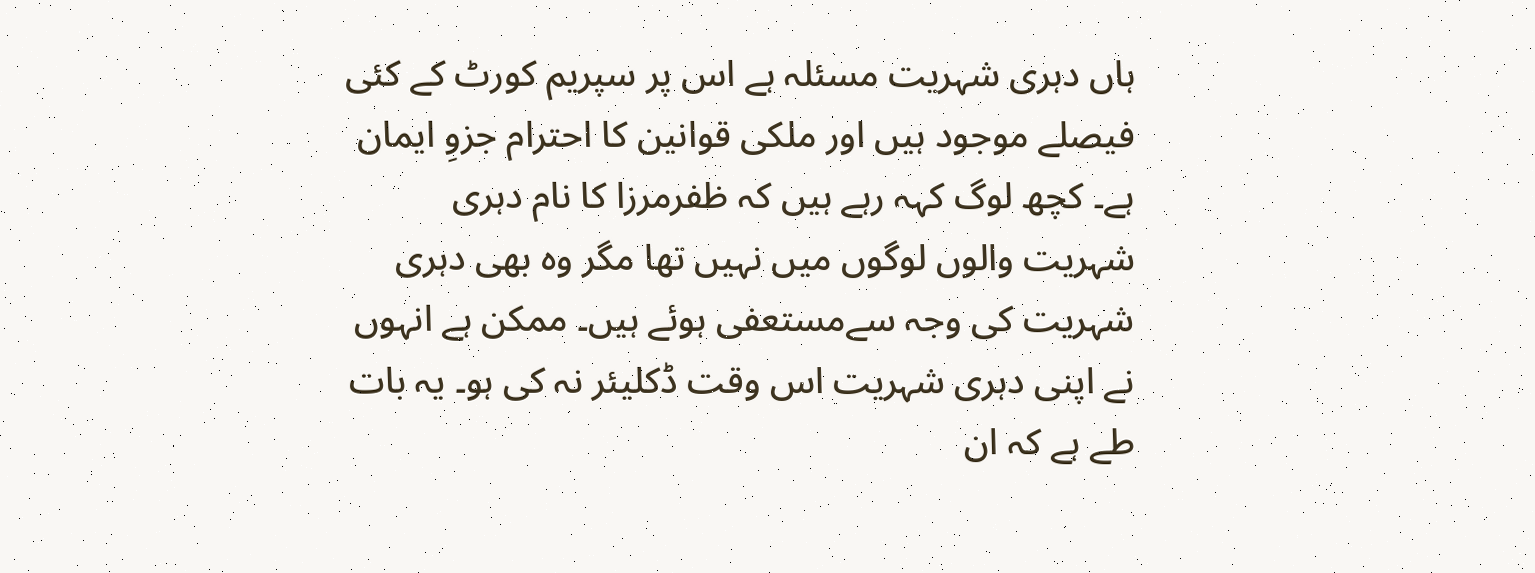ہاں دہری شہریت مسئلہ ہے اس پر سپریم کورٹ کے کئی فیصلے موجود ہیں اور ملکی قوانین کا احترام جزوِ ایمان ہے۔ کچھ لوگ کہہ رہے ہیں کہ ظفرمرزا کا نام دہری شہریت والوں لوگوں میں نہیں تھا مگر وہ بھی دہری شہریت کی وجہ سےمستعفی ہوئے ہیں۔ ممکن ہے انہوں نے اپنی دہری شہریت اس وقت ڈکلیئر نہ کی ہو۔ یہ بات طے ہے کہ ان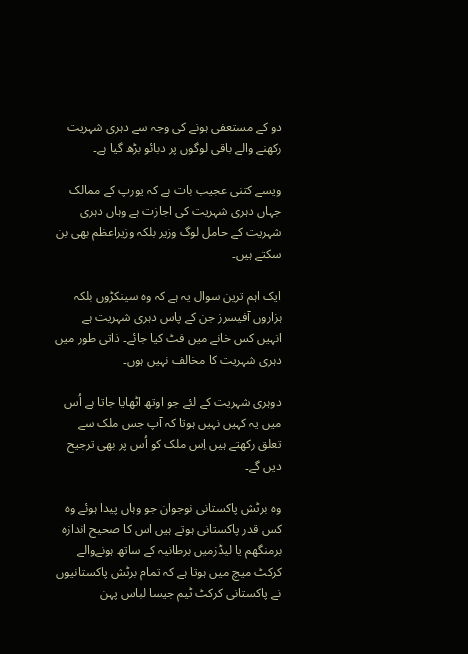دو کے مستعفی ہونے کی وجہ سے دہری شہریت رکھنے والے باقی لوگوں پر دبائو بڑھ گیا ہے۔

ویسے کتنی عجیب بات ہے کہ یورپ کے ممالک جہاں دہری شہریت کی اجازت ہے وہاں دہری شہریت کے حامل لوگ وزیر بلکہ وزیراعظم بھی بن سکتے ہیں۔

ایک اہم ترین سوال یہ ہے کہ وہ سینکڑوں بلکہ ہزاروں آفیسرز جن کے پاس دہری شہریت ہے انہیں کس خانے میں فٹ کیا جائے۔ ذاتی طور میں دہری شہریت کا مخالف نہیں ہوں۔

دوہری شہریت کے لئے جو اوتھ اٹھایا جاتا ہے اُس میں یہ کہیں نہیں ہوتا کہ آپ جس ملک سے تعلق رکھتے ہیں اِس ملک کو اُس پر بھی ترجیح دیں گے۔

وہ برٹش پاکستانی نوجوان جو وہاں پیدا ہوئے وہ کس قدر پاکستانی ہوتے ہیں اس کا صحیح اندازہ برمنگھم یا لیڈزمیں برطانیہ کے ساتھ ہونےوالے کرکٹ میچ میں ہوتا ہے کہ تمام برٹش پاکستانیوں نے پاکستانی کرکٹ ٹیم جیسا لباس پہن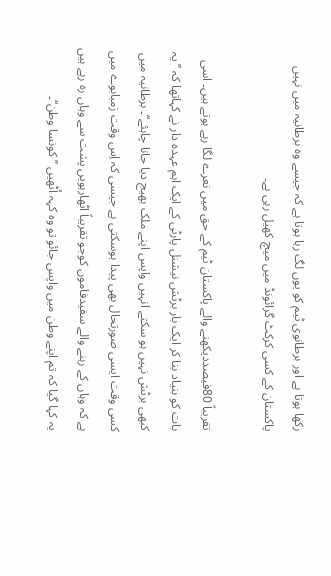رکھا ہوتا ہے اور برطانوی ٹیم کو یوں لگ رہا ہوتا ہے کہ جیسے وہ برطانیہ میں نہیں پاکستان کے کسی کرکٹ گرائونڈ میں میچ کھیل رہی ہے۔

تقریباً 80فیصددیکھنے والے پاکستان ٹیم کے حق میں نعرے لگا رہے ہوتے ہیں۔ اسی بات کو بنیاد بنا کر ایک بار برٹش نیشنل پارٹی کے ایک اہم عہدہ دار نے کہاتھا کہ ’’یہ کبھی برٹش نہیں ہو سکتے انہیں واپس اپنے ملک بھیج دیا جانا چاہئے‘‘۔ برطانیہ میں کسی وقت ایسی صورتحال بھی پیدا ہوسکتی ہے جیسی کہ اِس وقت زمبابوے میں ہے کہ وہاں کے رہنے والے سفیدفاموں کوجو تقریباً اٹھارہویں پشت سے وہاں رہ رہے ہیں یہ کہا گیا کہ تم اپنے وطن میں واپس جائو تو وہ کہہ اُٹھیں ’’ کونسا وطن‘‘۔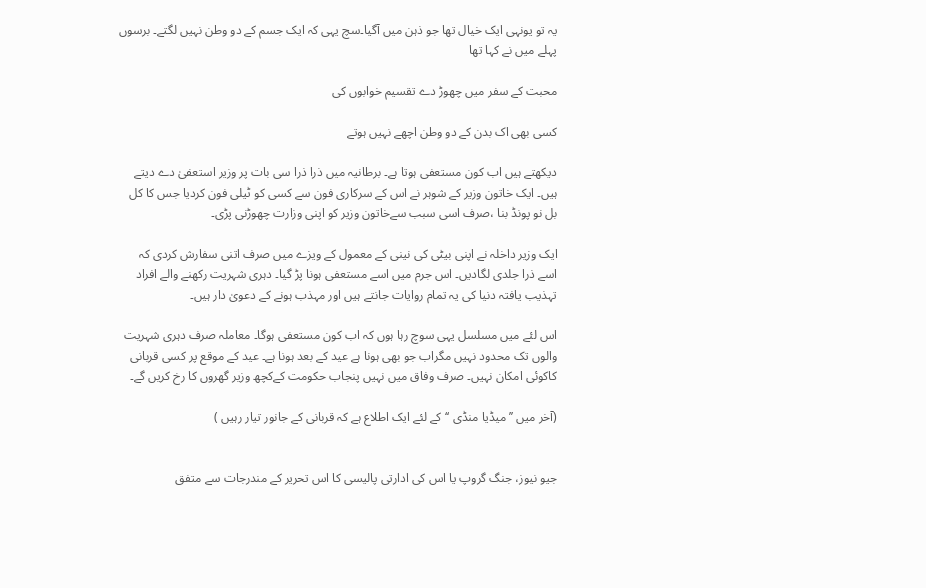یہ تو یونہی ایک خیال تھا جو ذہن میں آگیا۔سچ یہی کہ ایک جسم کے دو وطن نہیں لگتے۔ برسوں پہلے میں نے کہا تھا

محبت کے سفر میں چھوڑ دے تقسیم خوابوں کی

کسی بھی اک بدن کے دو وطن اچھے نہیں ہوتے

دیکھتے ہیں اب کون مستعفی ہوتا ہے۔ برطانیہ میں ذرا ذرا سی بات پر وزیر استعفیٰ دے دیتے ہیں۔ ایک خاتون وزیر کے شوہر نے اس کے سرکاری فون سے کسی کو ٹیلی فون کردیا جس کا کل بل نو پونڈ بنا ،صرف اسی سبب سےخاتون وزیر کو اپنی وزارت چھوڑنی پڑی۔

ایک وزیر داخلہ نے اپنی بیٹی کی نینی کے معمول کے ویزے میں صرف اتنی سفارش کردی کہ اسے ذرا جلدی لگادیں۔ اس جرم میں اسے مستعفی ہونا پڑ گیا۔ دہری شہریت رکھنے والے افراد تہذیب یافتہ دنیا کی یہ تمام روایات جانتے ہیں اور مہذب ہونے کے دعویٰ دار ہیں۔

اس لئے میں مسلسل یہی سوچ رہا ہوں کہ اب کون مستعفی ہوگا۔ معاملہ صرف دہری شہریت والوں تک محدود نہیں مگراب جو بھی ہونا ہے عید کے بعد ہونا ہے۔ عید کے موقع پر کسی قربانی کاکوئی امکان نہیں۔ صرف وفاق میں نہیں پنجاب حکومت کےکچھ وزیر گھروں کا رخ کریں گے۔

(آخر میں ’’میڈیا منڈی ‘‘کے لئے ایک اطلاع ہے کہ قربانی کے جانور تیار رہیں )


جیو نیوز، جنگ گروپ یا اس کی ادارتی پالیسی کا اس تحریر کے مندرجات سے متفق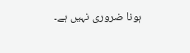ہونا ضروری نہیں ہے۔